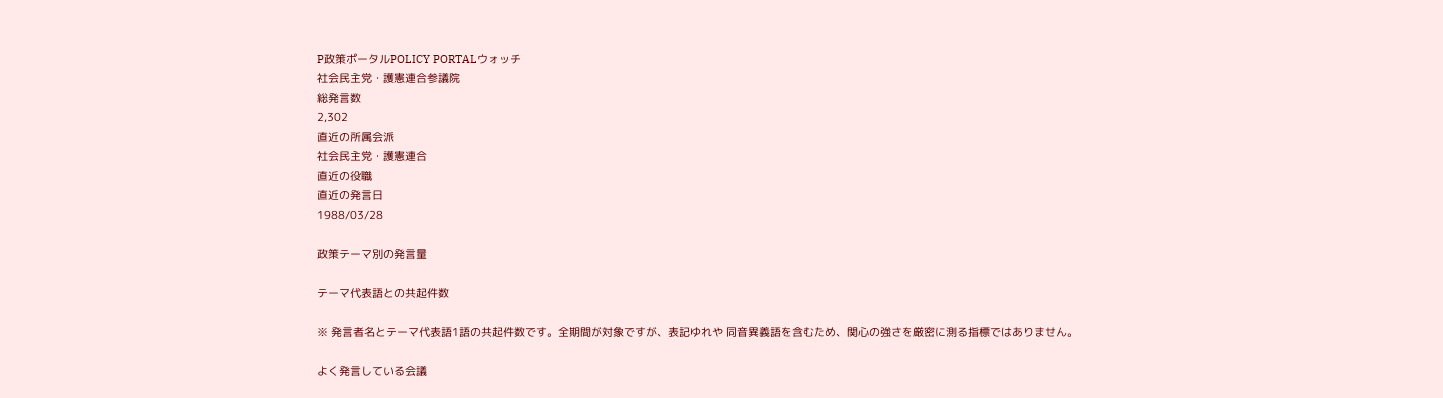P政策ポータルPOLICY PORTALウォッチ
社会民主党・護憲連合参議院
総発言数
2,302
直近の所属会派
社会民主党・護憲連合
直近の役職
直近の発言日
1988/03/28

政策テーマ別の発言量

テーマ代表語との共起件数

※ 発言者名とテーマ代表語1語の共起件数です。全期間が対象ですが、表記ゆれや 同音異義語を含むため、関心の強さを厳密に測る指標ではありません。

よく発言している会議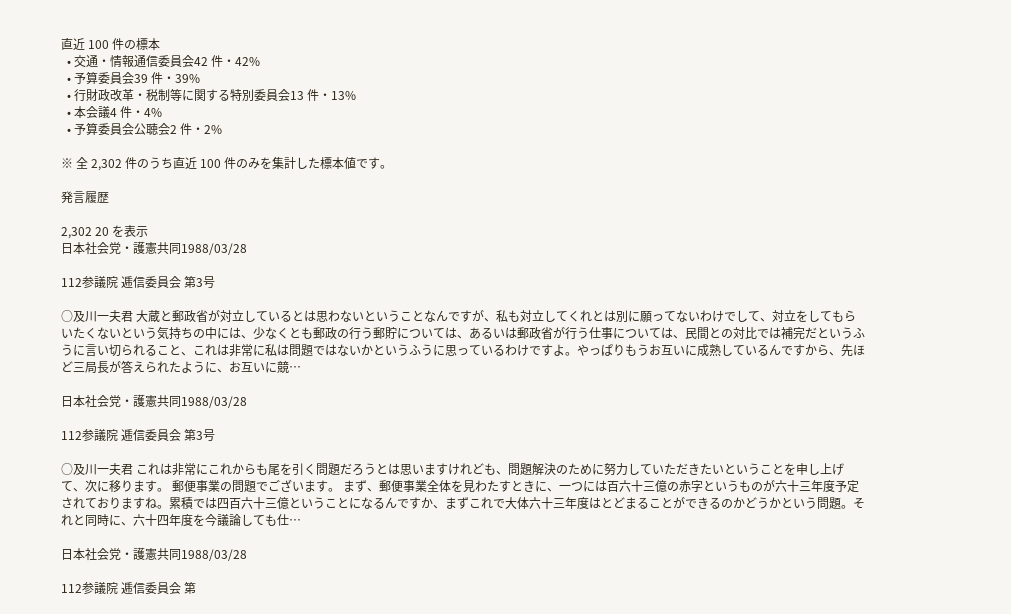直近 100 件の標本
  • 交通・情報通信委員会42 件・42%
  • 予算委員会39 件・39%
  • 行財政改革・税制等に関する特別委員会13 件・13%
  • 本会議4 件・4%
  • 予算委員会公聴会2 件・2%

※ 全 2,302 件のうち直近 100 件のみを集計した標本値です。

発言履歴

2,302 20 を表示
日本社会党・護憲共同1988/03/28

112参議院 逓信委員会 第3号

○及川一夫君 大蔵と郵政省が対立しているとは思わないということなんですが、私も対立してくれとは別に願ってないわけでして、対立をしてもらいたくないという気持ちの中には、少なくとも郵政の行う郵貯については、あるいは郵政省が行う仕事については、民間との対比では補完だというふうに言い切られること、これは非常に私は問題ではないかというふうに思っているわけですよ。やっぱりもうお互いに成熟しているんですから、先ほど三局長が答えられたように、お互いに競…

日本社会党・護憲共同1988/03/28

112参議院 逓信委員会 第3号

○及川一夫君 これは非常にこれからも尾を引く問題だろうとは思いますけれども、問題解決のために努力していただきたいということを申し上げて、次に移ります。 郵便事業の問題でございます。 まず、郵便事業全体を見わたすときに、一つには百六十三億の赤字というものが六十三年度予定されておりますね。累積では四百六十三億ということになるんですか、まずこれで大体六十三年度はとどまることができるのかどうかという問題。それと同時に、六十四年度を今議論しても仕…

日本社会党・護憲共同1988/03/28

112参議院 逓信委員会 第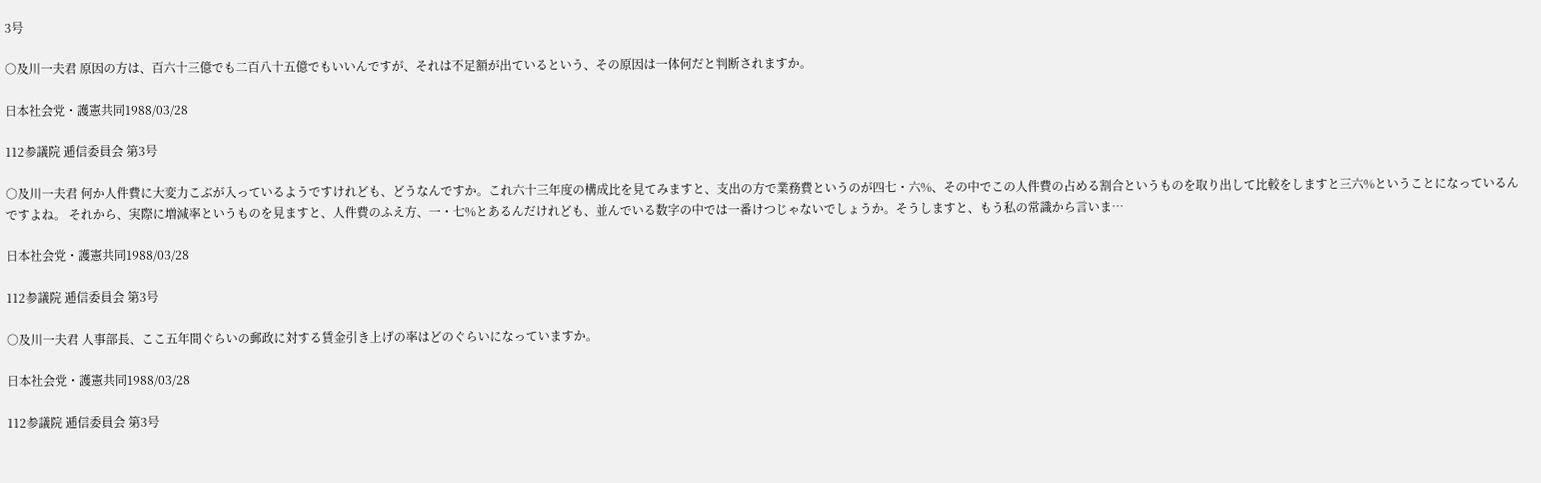3号

○及川一夫君 原因の方は、百六十三億でも二百八十五億でもいいんですが、それは不足額が出ているという、その原因は一体何だと判断されますか。

日本社会党・護憲共同1988/03/28

112参議院 逓信委員会 第3号

○及川一夫君 何か人件費に大変力こぶが入っているようですけれども、どうなんですか。これ六十三年度の構成比を見てみますと、支出の方で業務費というのが四七・六%、その中でこの人件費の占める割合というものを取り出して比較をしますと三六%ということになっているんですよね。 それから、実際に増減率というものを見ますと、人件費のふえ方、一・七%とあるんだけれども、並んでいる数字の中では一番けつじゃないでしょうか。そうしますと、もう私の常識から言いま…

日本社会党・護憲共同1988/03/28

112参議院 逓信委員会 第3号

○及川一夫君 人事部長、ここ五年間ぐらいの郵政に対する賃金引き上げの率はどのぐらいになっていますか。

日本社会党・護憲共同1988/03/28

112参議院 逓信委員会 第3号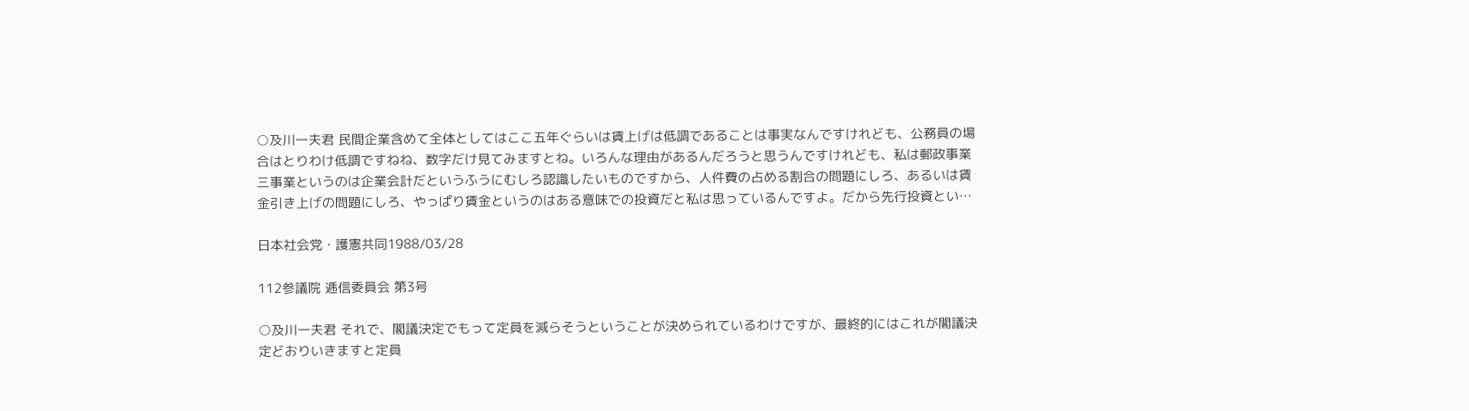○及川一夫君 民間企業含めて全体としてはここ五年ぐらいは賃上げは低調であることは事実なんですけれども、公務員の場合はとりわけ低調ですねね、数字だけ見てみますとね。いろんな理由があるんだろうと思うんですけれども、私は郵政事業三事業というのは企業会計だというふうにむしろ認識したいものですから、人件費の占める割合の問題にしろ、あるいは賃金引き上げの問題にしろ、やっぱり賃金というのはある意味での投資だと私は思っているんですよ。だから先行投資とい…

日本社会党・護憲共同1988/03/28

112参議院 逓信委員会 第3号

○及川一夫君 それで、閣議決定でもって定員を減らそうということが決められているわけですが、最終的にはこれが閣議決定どおりいきますと定員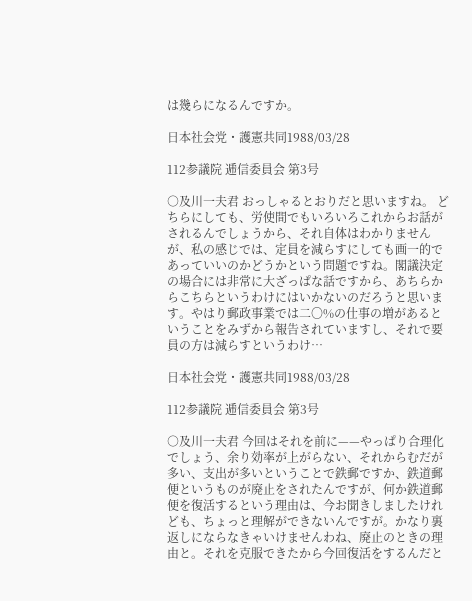は幾らになるんですか。

日本社会党・護憲共同1988/03/28

112参議院 逓信委員会 第3号

○及川一夫君 おっしゃるとおりだと思いますね。 どちらにしても、労使間でもいろいろこれからお話がされるんでしょうから、それ自体はわかりませんが、私の感じでは、定員を減らすにしても画一的であっていいのかどうかという問題ですね。閣議決定の場合には非常に大ざっぱな話ですから、あちらからこちらというわけにはいかないのだろうと思います。やはり郵政事業では二〇%の仕事の増があるということをみずから報告されていますし、それで要員の方は減らすというわけ…

日本社会党・護憲共同1988/03/28

112参議院 逓信委員会 第3号

○及川一夫君 今回はそれを前に——やっぱり合理化でしょう、余り効率が上がらない、それからむだが多い、支出が多いということで鉄郵ですか、鉄道郵便というものが廃止をされたんですが、何か鉄道郵便を復活するという理由は、今お聞きしましたけれども、ちょっと理解ができないんですが。かなり裏返しにならなきゃいけませんわね、廃止のときの理由と。それを克服できたから今回復活をするんだと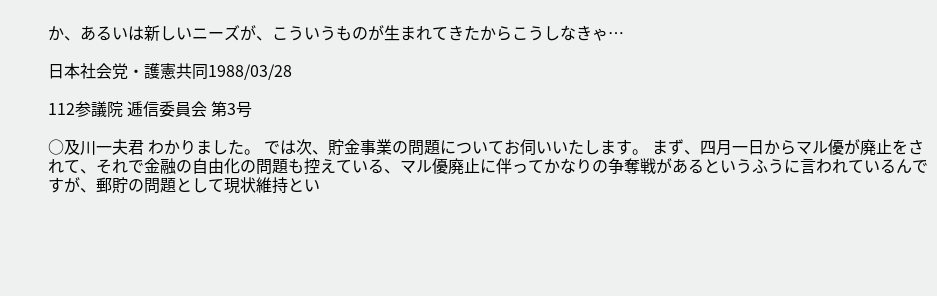か、あるいは新しいニーズが、こういうものが生まれてきたからこうしなきゃ…

日本社会党・護憲共同1988/03/28

112参議院 逓信委員会 第3号

○及川一夫君 わかりました。 では次、貯金事業の問題についてお伺いいたします。 まず、四月一日からマル優が廃止をされて、それで金融の自由化の問題も控えている、マル優廃止に伴ってかなりの争奪戦があるというふうに言われているんですが、郵貯の問題として現状維持とい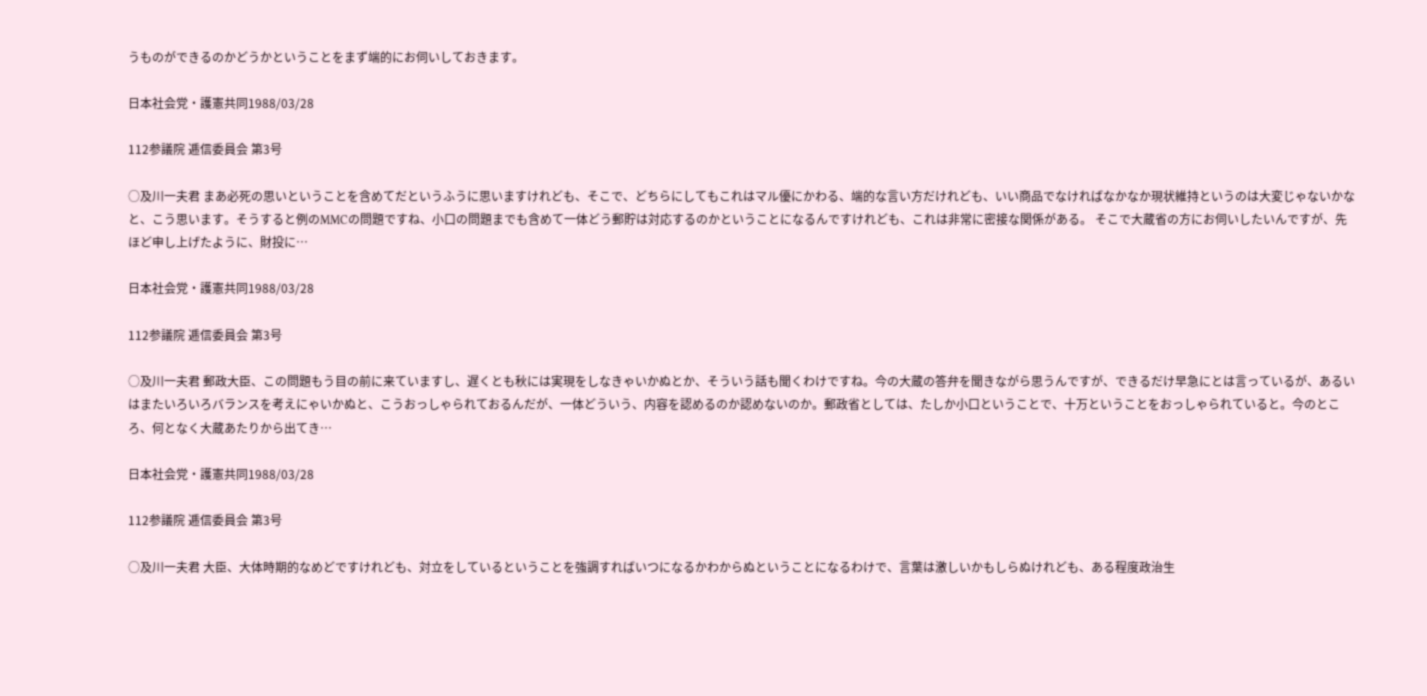うものができるのかどうかということをまず端的にお伺いしておきます。

日本社会党・護憲共同1988/03/28

112参議院 逓信委員会 第3号

○及川一夫君 まあ必死の思いということを含めてだというふうに思いますけれども、そこで、どちらにしてもこれはマル優にかわる、端的な言い方だけれども、いい商品でなければなかなか現状維持というのは大変じゃないかなと、こう思います。そうすると例のMMCの問題ですね、小口の問題までも含めて一体どう郵貯は対応するのかということになるんですけれども、これは非常に密接な関係がある。 そこで大蔵省の方にお伺いしたいんですが、先ほど申し上げたように、財投に…

日本社会党・護憲共同1988/03/28

112参議院 逓信委員会 第3号

○及川一夫君 郵政大臣、この問題もう目の前に来ていますし、遅くとも秋には実現をしなきゃいかぬとか、そういう話も聞くわけですね。今の大蔵の答弁を聞きながら思うんですが、できるだけ早急にとは言っているが、あるいはまたいろいろバランスを考えにゃいかぬと、こうおっしゃられておるんだが、一体どういう、内容を認めるのか認めないのか。郵政省としては、たしか小口ということで、十万ということをおっしゃられていると。今のところ、何となく大蔵あたりから出てき…

日本社会党・護憲共同1988/03/28

112参議院 逓信委員会 第3号

○及川一夫君 大臣、大体時期的なめどですけれども、対立をしているということを強調すればいつになるかわからぬということになるわけで、言葉は激しいかもしらぬけれども、ある程度政治生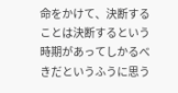命をかけて、決断することは決断するという時期があってしかるべきだというふうに思う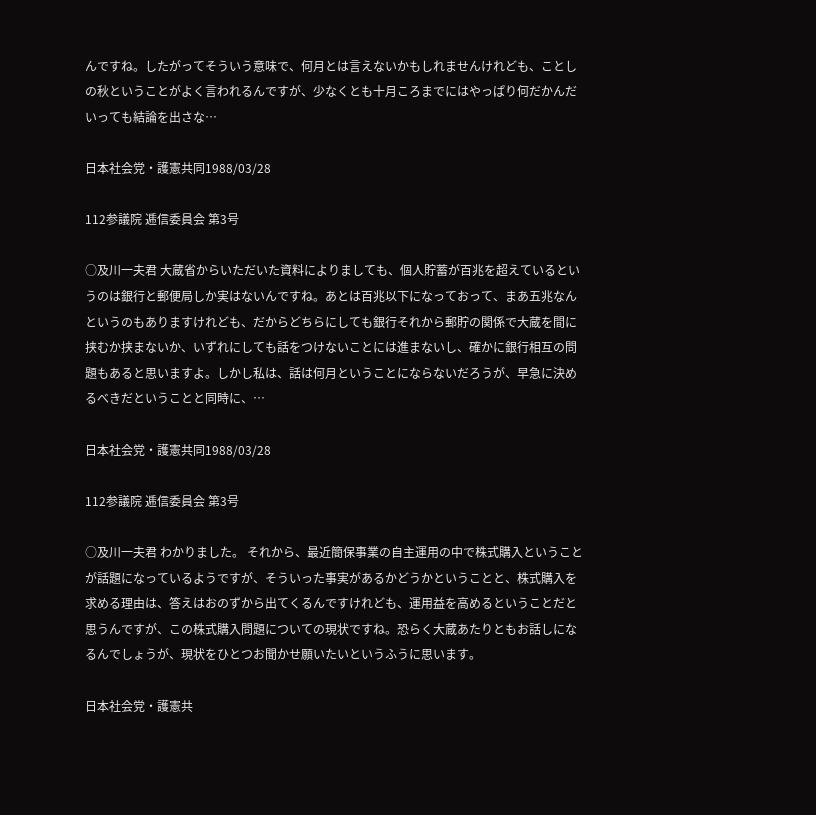んですね。したがってそういう意味で、何月とは言えないかもしれませんけれども、ことしの秋ということがよく言われるんですが、少なくとも十月ころまでにはやっぱり何だかんだいっても結論を出さな…

日本社会党・護憲共同1988/03/28

112参議院 逓信委員会 第3号

○及川一夫君 大蔵省からいただいた資料によりましても、個人貯蓄が百兆を超えているというのは銀行と郵便局しか実はないんですね。あとは百兆以下になっておって、まあ五兆なんというのもありますけれども、だからどちらにしても銀行それから郵貯の関係で大蔵を間に挟むか挟まないか、いずれにしても話をつけないことには進まないし、確かに銀行相互の問題もあると思いますよ。しかし私は、話は何月ということにならないだろうが、早急に決めるべきだということと同時に、…

日本社会党・護憲共同1988/03/28

112参議院 逓信委員会 第3号

○及川一夫君 わかりました。 それから、最近簡保事業の自主運用の中で株式購入ということが話題になっているようですが、そういった事実があるかどうかということと、株式購入を求める理由は、答えはおのずから出てくるんですけれども、運用益を高めるということだと思うんですが、この株式購入問題についての現状ですね。恐らく大蔵あたりともお話しになるんでしょうが、現状をひとつお聞かせ願いたいというふうに思います。

日本社会党・護憲共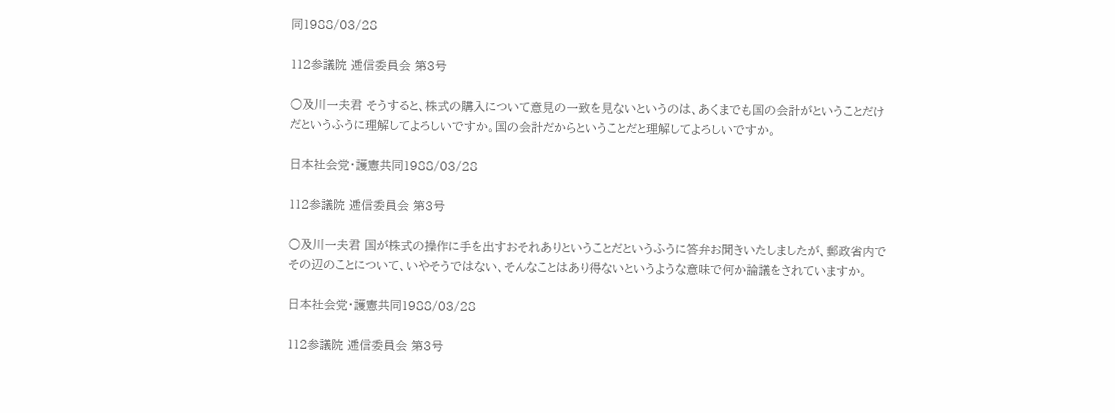同1988/03/28

112参議院 逓信委員会 第3号

○及川一夫君 そうすると、株式の購入について意見の一致を見ないというのは、あくまでも国の会計がということだけだというふうに理解してよろしいですか。国の会計だからということだと理解してよろしいですか。

日本社会党・護憲共同1988/03/28

112参議院 逓信委員会 第3号

○及川一夫君 国が株式の操作に手を出すおそれありということだというふうに答弁お聞きいたしましたが、郵政省内でその辺のことについて、いやそうではない、そんなことはあり得ないというような意味で何か論議をされていますか。

日本社会党・護憲共同1988/03/28

112参議院 逓信委員会 第3号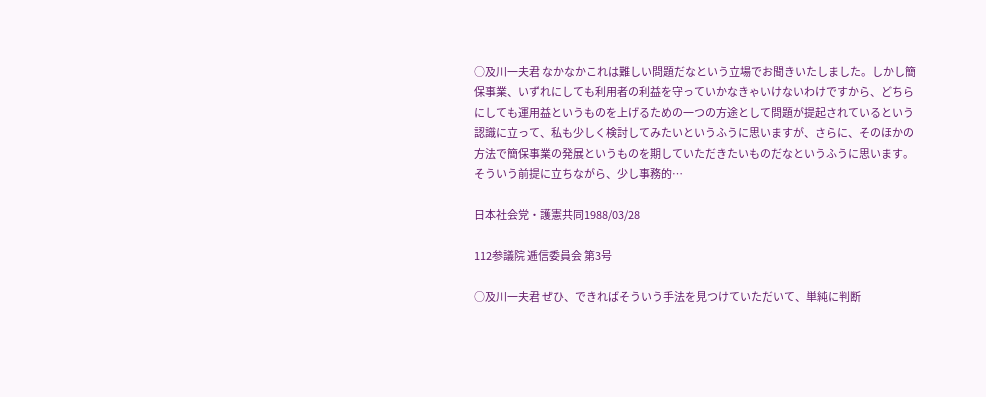○及川一夫君 なかなかこれは難しい問題だなという立場でお聞きいたしました。しかし簡保事業、いずれにしても利用者の利益を守っていかなきゃいけないわけですから、どちらにしても運用益というものを上げるための一つの方途として問題が提起されているという認識に立って、私も少しく検討してみたいというふうに思いますが、さらに、そのほかの方法で簡保事業の発展というものを期していただきたいものだなというふうに思います。 そういう前提に立ちながら、少し事務的…

日本社会党・護憲共同1988/03/28

112参議院 逓信委員会 第3号

○及川一夫君 ぜひ、できればそういう手法を見つけていただいて、単純に判断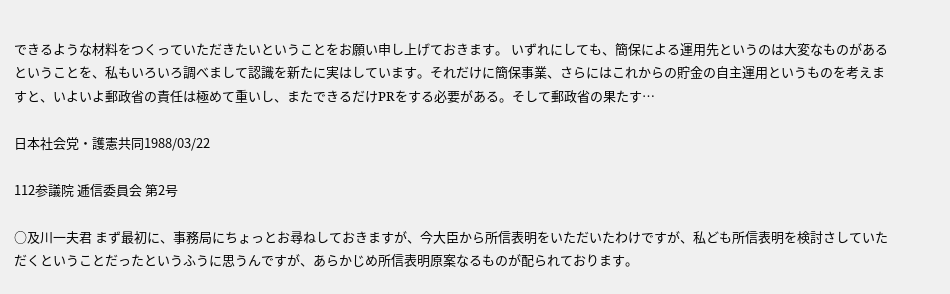できるような材料をつくっていただきたいということをお願い申し上げておきます。 いずれにしても、簡保による運用先というのは大変なものがあるということを、私もいろいろ調べまして認識を新たに実はしています。それだけに簡保事業、さらにはこれからの貯金の自主運用というものを考えますと、いよいよ郵政省の責任は極めて重いし、またできるだけPRをする必要がある。そして郵政省の果たす…

日本社会党・護憲共同1988/03/22

112参議院 逓信委員会 第2号

○及川一夫君 まず最初に、事務局にちょっとお尋ねしておきますが、今大臣から所信表明をいただいたわけですが、私ども所信表明を検討さしていただくということだったというふうに思うんですが、あらかじめ所信表明原案なるものが配られております。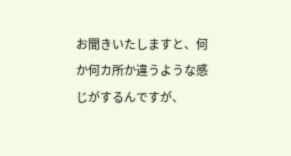お聞きいたしますと、何か何カ所か違うような感じがするんですが、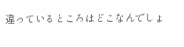違っているところはどこなんでしょ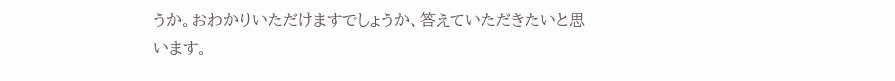うか。おわかりいただけますでしょうか、答えていただきたいと思います。